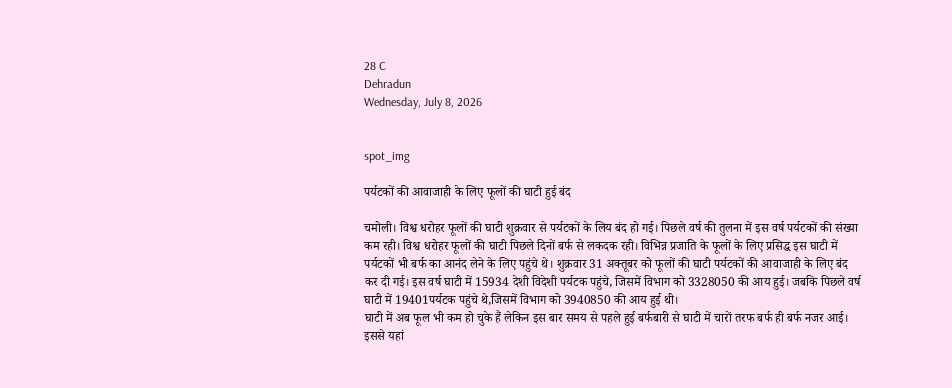28 C
Dehradun
Wednesday, July 8, 2026


spot_img

पर्यटकों की आवाजाही के लिए फूलों की घाटी हुई बंद

चमोली। विश्व धरोहर फूलों की घाटी शुक्रवार से पर्यटकों के लिय बंद हो गई। पिछले वर्ष की तुलना में इस वर्ष पर्यटकों की संख्या कम रही। विश्व धरोहर फूलों की घाटी पिछले दिनों बर्फ से लकदक रही। विभिन्न प्रजाति के फूलों के लिए प्रसिद्ध इस घाटी में पर्यटकों भी बर्फ का आनंद लेने के लिए पहुंचे थे। शुक्रवार 31 अक्तूबर को फूलों की घाटी पर्यटकों की आवाजाही के लिए बंद कर दी गई। इस वर्ष घाटी में 15934 देशी विदेशी पर्यटक पहुंचे, जिसमें विभाग को 3328050 की आय हुई। जबकि पिछले वर्ष घाटी में 19401पर्यटक पहुंचे थे,जिसमें विभाग को 3940850 की आय हुई थी।
घाटी में अब फूल भी कम हो चुके हैं लेकिन इस बार समय से पहले हुई बर्फबारी से घाटी में चारों तरफ बर्फ ही बर्फ नजर आई। इससे यहां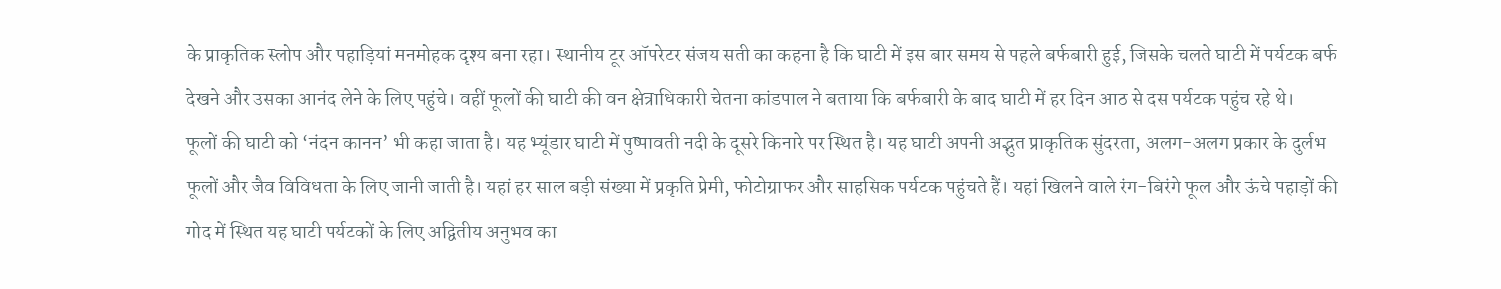के प्राकृतिक स्लोप और पहाड़ियां मनमोहक दृश्य बना रहा। स्थानीय टूर ऑपरेटर संजय सती का कहना है कि घाटी में इस बार समय से पहले बर्फबारी हुई, जिसके चलते घाटी में पर्यटक बर्फ देखने और उसका आनंद लेने के लिए पहुंचे। वहीं फूलों की घाटी की वन क्षेत्राधिकारी चेतना कांडपाल ने बताया कि बर्फबारी के बाद घाटी में हर दिन आठ से दस पर्यटक पहुंच रहे थे।
फूलों की घाटी को ‘नंदन कानन’ भी कहा जाता है। यह भ्यूंडार घाटी में पुष्पावती नदी के दूसरे किनारे पर स्थित है। यह घाटी अपनी अद्भुत प्राकृतिक सुंदरता, अलग-अलग प्रकार के दुर्लभ फूलों और जैव विविधता के लिए जानी जाती है। यहां हर साल बड़ी संख्या में प्रकृति प्रेमी, फोटोग्राफर और साहसिक पर्यटक पहुंचते हैं। यहां खिलने वाले रंग-बिरंगे फूल और ऊंचे पहाड़ों की गोद में स्थित यह घाटी पर्यटकों के लिए अद्वितीय अनुभव का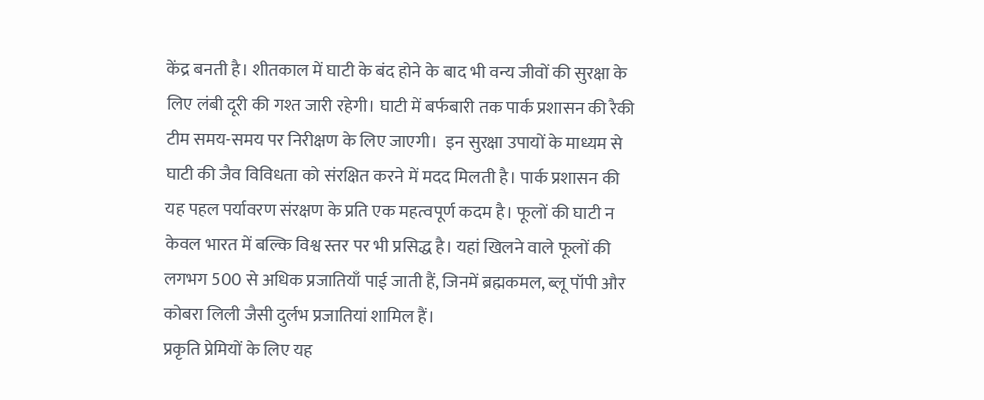केंद्र बनती है। शीतकाल में घाटी के बंद होने के बाद भी वन्य जीवों की सुरक्षा के लिए लंबी दूरी की गश्त जारी रहेगी। घाटी में बर्फबारी तक पार्क प्रशासन की रैकी टीम समय-समय पर निरीक्षण के लिए जाएगी।  इन सुरक्षा उपायों के माध्यम से घाटी की जैव विविधता को संरक्षित करने में मदद मिलती है। पार्क प्रशासन की यह पहल पर्यावरण संरक्षण के प्रति एक महत्वपूर्ण कदम है। फूलों की घाटी न केवल भारत में बल्कि विश्व स्तर पर भी प्रसिद्ध है। यहां खिलने वाले फूलों की लगभग 500 से अधिक प्रजातियाँ पाई जाती हैं, जिनमें ब्रह्मकमल, ब्लू पॉपी और कोबरा लिली जैसी दुर्लभ प्रजातियां शामिल हैं।
प्रकृति प्रेमियों के लिए यह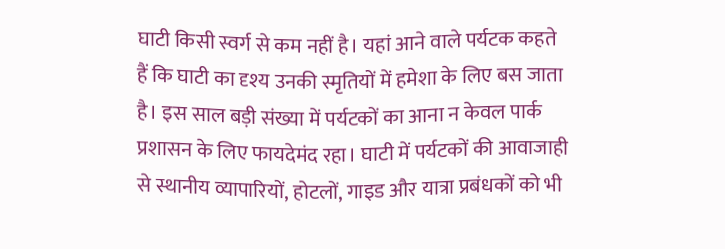घाटी किसी स्वर्ग से कम नहीं है। यहां आने वाले पर्यटक कहते हैं कि घाटी का दृश्य उनकी स्मृतियों में हमेशा के लिए बस जाता है। इस साल बड़ी संख्या में पर्यटकों का आना न केवल पार्क प्रशासन के लिए फायदेमंद रहा। घाटी में पर्यटकों की आवाजाही से स्थानीय व्यापारियों, होटलों, गाइड और यात्रा प्रबंधकों को भी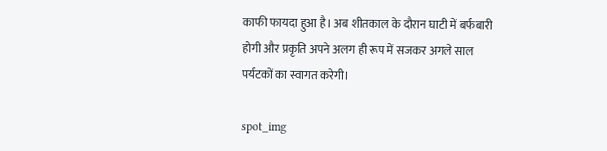काफी फायदा हुआ है। अब शीतकाल के दौरान घाटी में बर्फबारी होगी और प्रकृति अपने अलग ही रूप में सजकर अगले साल पर्यटकों का स्वागत करेगी।

spot_img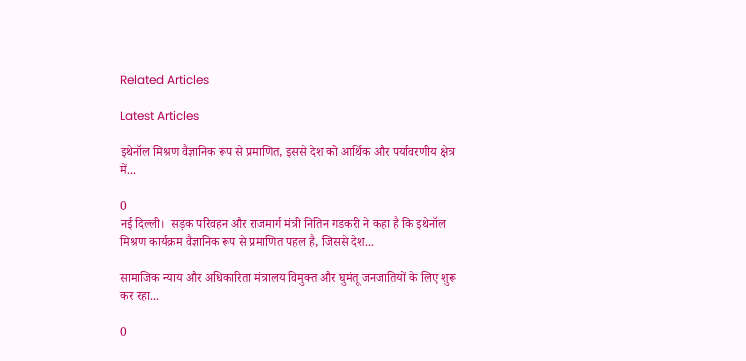Related Articles

Latest Articles

इथेनॉल मिश्रण वैज्ञानिक रूप से प्रमाणित, इससे देश को आर्थिक और पर्यावरणीय क्षेत्र में...

0
नई दिल्ली।  सड़क परिवहन और राजमार्ग मंत्री नितिन गडकरी ने कहा है कि इथेनॉल मिश्रण कार्यक्रम वैज्ञानिक रूप से प्रमाणित पहल है, जिससे देश...

सामाजिक न्याय और अधिकारिता मंत्रालय विमुक्त और घुमंतू जनजातियों के लिए शुरू कर रहा...

0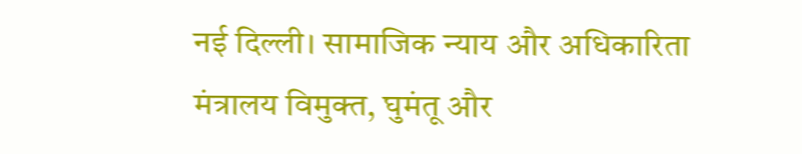नई दिल्ली। सामाजिक न्याय और अधिकारिता मंत्रालय विमुक्त, घुमंतू और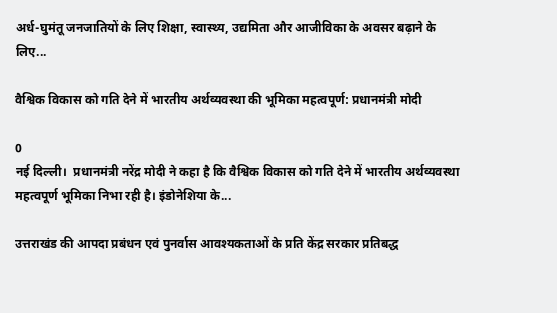अर्ध-घुमंतू जनजातियों के लिए शिक्षा, स्वास्थ्य, उद्यमिता और आजीविका के अवसर बढ़ाने के लिए...

वैश्विक विकास को गति देने में भारतीय अर्थव्यवस्था की भूमिका महत्वपूर्ण: प्रधानमंत्री मोदी

0
नई दिल्ली।  प्रधानमंत्री नरेंद्र मोदी ने कहा है कि वैश्विक विकास को गति देने में भारतीय अर्थव्यवस्था महत्वपूर्ण भूमिका निभा रही है। इंडोनेशिया के...

उत्तराखंड की आपदा प्रबंधन एवं पुनर्वास आवश्यकताओं के प्रति केंद्र सरकार प्रतिबद्ध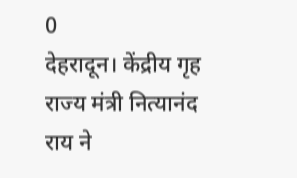0
देहरादून। केंद्रीय गृह राज्य मंत्री नित्यानंद राय ने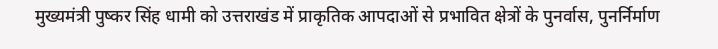मुख्यमंत्री पुष्कर सिंह धामी को उत्तराखंड में प्राकृतिक आपदाओं से प्रभावित क्षेत्रों के पुनर्वास, पुनर्निर्माण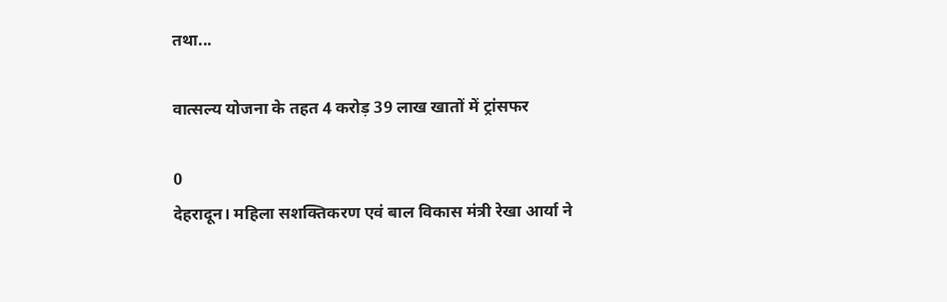तथा...

वात्सल्य योजना के तहत 4 करोड़ 39 लाख खातों में ट्रांसफर

0
देहरादून। महिला सशक्तिकरण एवं बाल विकास मंत्री रेखा आर्या ने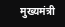मुख्यमंत्री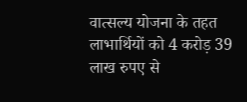वात्सल्य योजना के तहत लाभार्थियों को 4 करोड़ 39 लाख रुपए से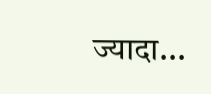ज्यादा...